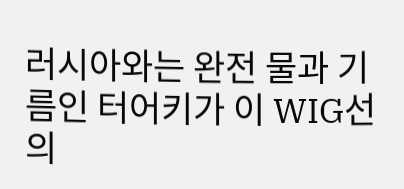러시아와는 완전 물과 기름인 터어키가 이 WIG선의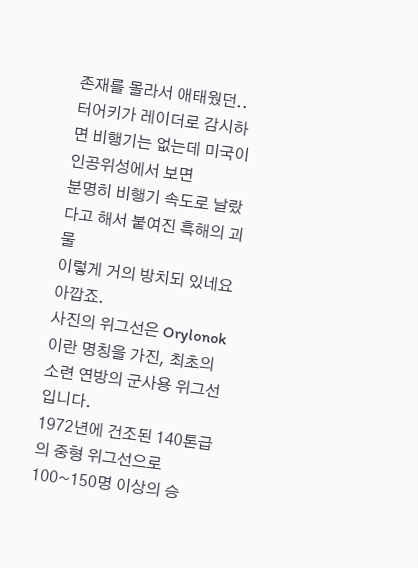존재를 몰라서 애태웠던..
터어키가 레이더로 감시하면 비행기는 없는데 미국이 인공위성에서 보면
분명히 비행기 속도로 날랐다고 해서 붙여진 흑해의 괴물
이렇게 거의 방치되 있네요 아깝죠.
사진의 위그선은 Orylonok이란 명칭을 가진, 최초의 소련 연방의 군사용 위그선 입니다.
1972년에 건조된 140톤급의 중형 위그선으로 100~150명 이상의 승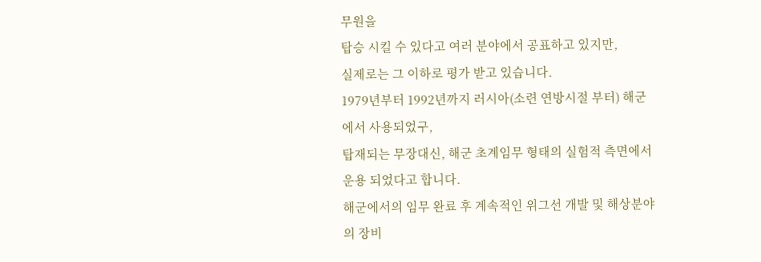무원을
탑승 시킬 수 있다고 여러 분야에서 공표하고 있지만,
실제로는 그 이하로 평가 받고 있습니다.
1979년부터 1992년까지 러시아(소련 연방시절 부터) 해군에서 사용되었구,
탑재되는 무장대신, 해군 초계임무 형태의 실험적 측면에서 운용 되었다고 합니다.
해군에서의 임무 완료 후 계속적인 위그선 개발 및 해상분야의 장비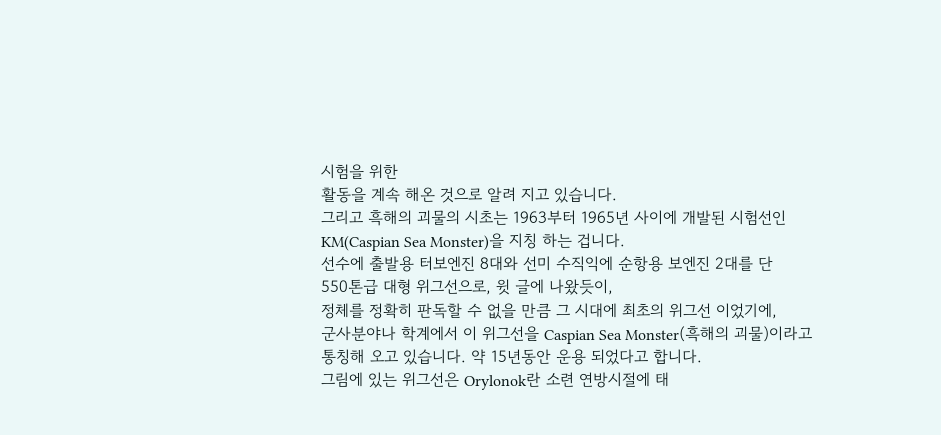시험을 위한
활동을 계속 해온 것으로 알려 지고 있습니다.
그리고 흑해의 괴물의 시초는 1963부터 1965년 사이에 개발된 시험선인
KM(Caspian Sea Monster)을 지칭 하는 겁니다.
선수에 출발용 터보엔진 8대와 선미 수직익에 순항용 보엔진 2대를 단
550톤급 대형 위그선으로, 윗 글에 나왔듯이,
정체를 정확히 판독할 수 없을 만큼 그 시대에 최초의 위그선 이었기에,
군사분야나 학계에서 이 위그선을 Caspian Sea Monster(흑해의 괴물)이라고
통칭해 오고 있습니다. 약 15년동안 운용 되었다고 합니다.
그림에 있는 위그선은 Orylonok란 소련 연방시절에 태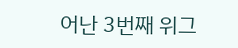어난 3번째 위그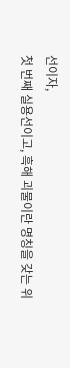선이자,
첫 번째 실용선이고, 흑해 괴물이란 명칭을 갖는 위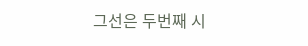그선은 두번째 시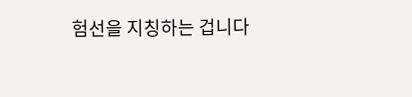험선을 지칭하는 겁니다